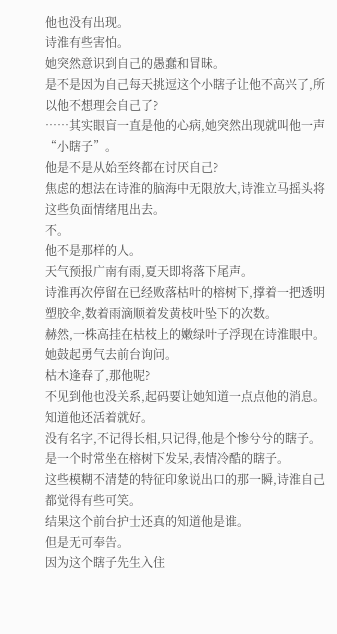他也没有出现。
诗淮有些害怕。
她突然意识到自己的愚蠢和冒昧。
是不是因为自己每天挑逗这个小瞎子让他不高兴了,所以他不想理会自己了?
……其实眼盲一直是他的心病,她突然出现就叫他一声“小瞎子”。
他是不是从始至终都在讨厌自己?
焦虑的想法在诗淮的脑海中无限放大,诗淮立马摇头将这些负面情绪甩出去。
不。
他不是那样的人。
天气预报广南有雨,夏天即将落下尾声。
诗淮再次停留在已经败落枯叶的榕树下,撑着一把透明塑胶伞,数着雨滴顺着发黄枝叶坠下的次数。
赫然,一株高挂在枯枝上的嫩绿叶子浮现在诗淮眼中。
她鼓起勇气去前台询问。
枯木逢春了,那他呢?
不见到他也没关系,起码要让她知道一点点他的消息。
知道他还活着就好。
没有名字,不记得长相,只记得,他是个惨兮兮的瞎子。
是一个时常坐在榕树下发呆,表情冷酷的瞎子。
这些模糊不清楚的特征印象说出口的那一瞬,诗淮自己都觉得有些可笑。
结果这个前台护士还真的知道他是谁。
但是无可奉告。
因为这个瞎子先生入住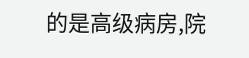的是高级病房,院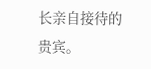长亲自接待的贵宾。